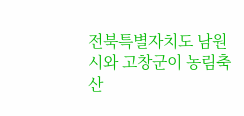전북특별자치도 남원시와 고창군이 농림축산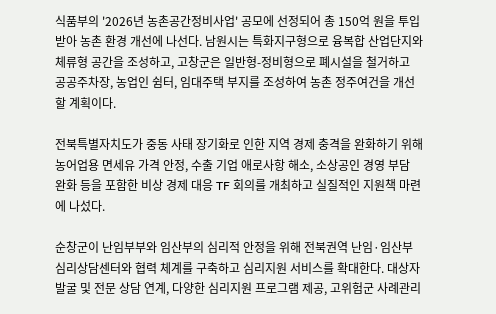식품부의 '2026년 농촌공간정비사업' 공모에 선정되어 총 150억 원을 투입받아 농촌 환경 개선에 나선다. 남원시는 특화지구형으로 융복합 산업단지와 체류형 공간을 조성하고, 고창군은 일반형-정비형으로 폐시설을 철거하고 공공주차장, 농업인 쉼터, 임대주택 부지를 조성하여 농촌 정주여건을 개선할 계획이다.

전북특별자치도가 중동 사태 장기화로 인한 지역 경제 충격을 완화하기 위해 농어업용 면세유 가격 안정, 수출 기업 애로사항 해소, 소상공인 경영 부담 완화 등을 포함한 비상 경제 대응 TF 회의를 개최하고 실질적인 지원책 마련에 나섰다.

순창군이 난임부부와 임산부의 심리적 안정을 위해 전북권역 난임·임산부 심리상담센터와 협력 체계를 구축하고 심리지원 서비스를 확대한다. 대상자 발굴 및 전문 상담 연계, 다양한 심리지원 프로그램 제공, 고위험군 사례관리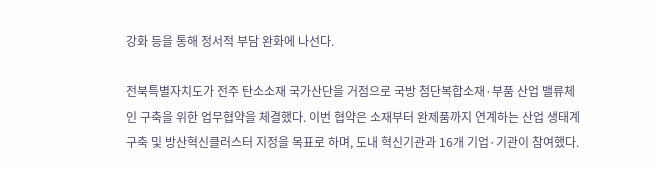강화 등을 통해 정서적 부담 완화에 나선다.

전북특별자치도가 전주 탄소소재 국가산단을 거점으로 국방 첨단복합소재·부품 산업 밸류체인 구축을 위한 업무협약을 체결했다. 이번 협약은 소재부터 완제품까지 연계하는 산업 생태계 구축 및 방산혁신클러스터 지정을 목표로 하며, 도내 혁신기관과 16개 기업·기관이 참여했다.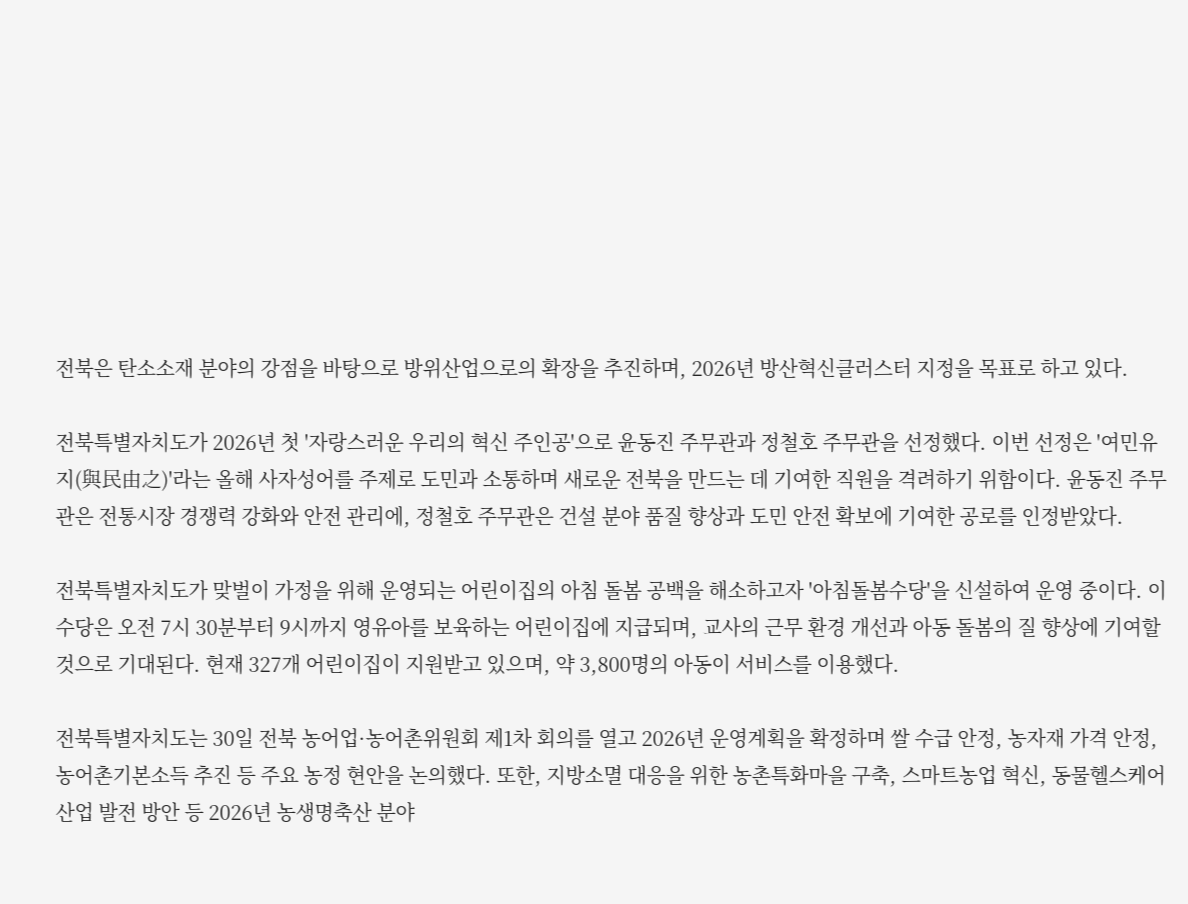전북은 탄소소재 분야의 강점을 바탕으로 방위산업으로의 확장을 추진하며, 2026년 방산혁신클러스터 지정을 목표로 하고 있다.

전북특별자치도가 2026년 첫 '자랑스러운 우리의 혁신 주인공'으로 윤동진 주무관과 정철호 주무관을 선정했다. 이번 선정은 '여민유지(與民由之)'라는 올해 사자성어를 주제로 도민과 소통하며 새로운 전북을 만드는 데 기여한 직원을 격려하기 위함이다. 윤동진 주무관은 전통시장 경쟁력 강화와 안전 관리에, 정철호 주무관은 건설 분야 품질 향상과 도민 안전 확보에 기여한 공로를 인정받았다.

전북특별자치도가 맞벌이 가정을 위해 운영되는 어린이집의 아침 돌봄 공백을 해소하고자 '아침돌봄수당'을 신설하여 운영 중이다. 이 수당은 오전 7시 30분부터 9시까지 영유아를 보육하는 어린이집에 지급되며, 교사의 근무 환경 개선과 아동 돌봄의 질 향상에 기여할 것으로 기대된다. 현재 327개 어린이집이 지원받고 있으며, 약 3,800명의 아동이 서비스를 이용했다.

전북특별자치도는 30일 전북 농어업·농어촌위원회 제1차 회의를 열고 2026년 운영계획을 확정하며 쌀 수급 안정, 농자재 가격 안정, 농어촌기본소득 추진 등 주요 농정 현안을 논의했다. 또한, 지방소멸 대응을 위한 농촌특화마을 구축, 스마트농업 혁신, 동물헬스케어 산업 발전 방안 등 2026년 농생명축산 분야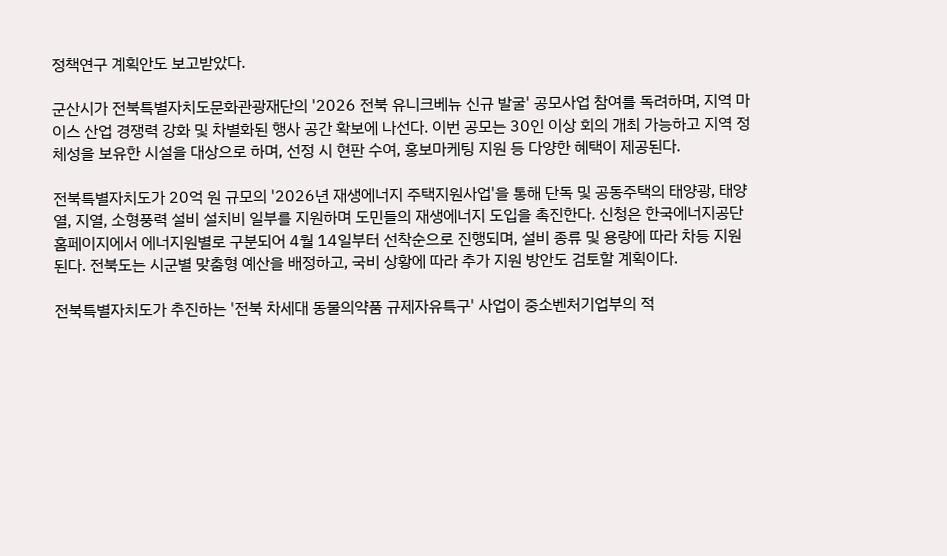정책연구 계획안도 보고받았다.

군산시가 전북특별자치도문화관광재단의 '2026 전북 유니크베뉴 신규 발굴' 공모사업 참여를 독려하며, 지역 마이스 산업 경쟁력 강화 및 차별화된 행사 공간 확보에 나선다. 이번 공모는 30인 이상 회의 개최 가능하고 지역 정체성을 보유한 시설을 대상으로 하며, 선정 시 현판 수여, 홍보마케팅 지원 등 다양한 혜택이 제공된다.

전북특별자치도가 20억 원 규모의 '2026년 재생에너지 주택지원사업'을 통해 단독 및 공동주택의 태양광, 태양열, 지열, 소형풍력 설비 설치비 일부를 지원하며 도민들의 재생에너지 도입을 촉진한다. 신청은 한국에너지공단 홈페이지에서 에너지원별로 구분되어 4월 14일부터 선착순으로 진행되며, 설비 종류 및 용량에 따라 차등 지원된다. 전북도는 시군별 맞춤형 예산을 배정하고, 국비 상황에 따라 추가 지원 방안도 검토할 계획이다.

전북특별자치도가 추진하는 '전북 차세대 동물의약품 규제자유특구' 사업이 중소벤처기업부의 적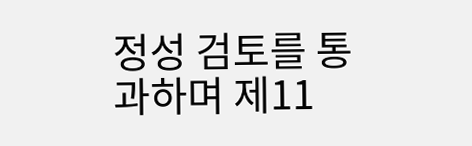정성 검토를 통과하며 제11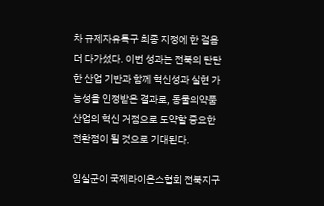차 규제자유특구 최종 지정에 한 걸음 더 다가섰다. 이번 성과는 전북의 탄탄한 산업 기반과 함께 혁신성과 실현 가능성을 인정받은 결과로, 동물의약품 산업의 혁신 거점으로 도약할 중요한 전환점이 될 것으로 기대된다.

임실군이 국제라이온스협회 전북지구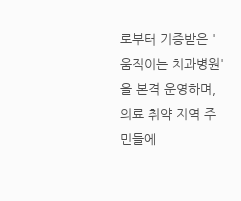로부터 기증받은 '움직이는 치과병원'을 본격 운영하며, 의료 취약 지역 주민들에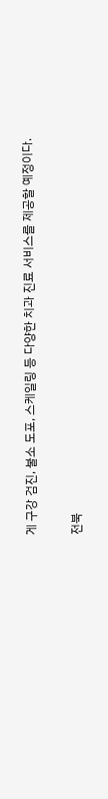게 구강 검진, 불소 도포, 스케일링 등 다양한 치과 진료 서비스를 제공할 예정이다.

전북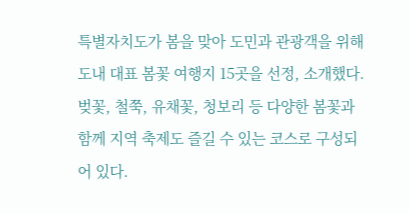특별자치도가 봄을 맞아 도민과 관광객을 위해 도내 대표 봄꽃 여행지 15곳을 선정, 소개했다. 벚꽃, 철쭉, 유채꽃, 청보리 등 다양한 봄꽃과 함께 지역 축제도 즐길 수 있는 코스로 구성되어 있다.